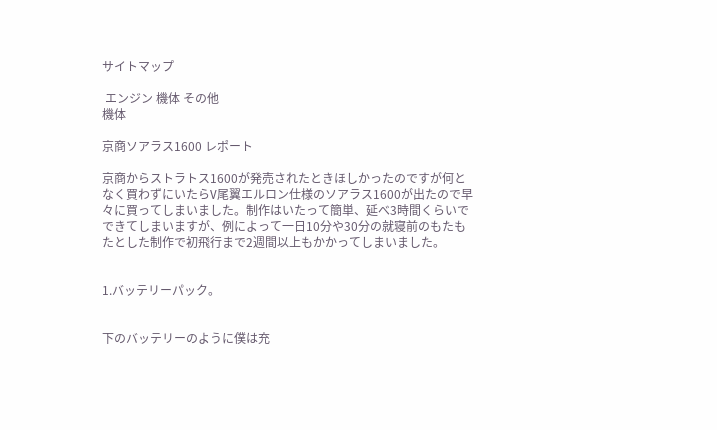サイトマップ

 エンジン 機体 その他
機体

京商ソアラス1600 レポート

京商からストラトス1600が発売されたときほしかったのですが何となく買わずにいたらV尾翼エルロン仕様のソアラス1600が出たので早々に買ってしまいました。制作はいたって簡単、延べ3時間くらいでできてしまいますが、例によって一日10分や30分の就寝前のもたもたとした制作で初飛行まで2週間以上もかかってしまいました。


1.バッテリーパック。


下のバッテリーのように僕は充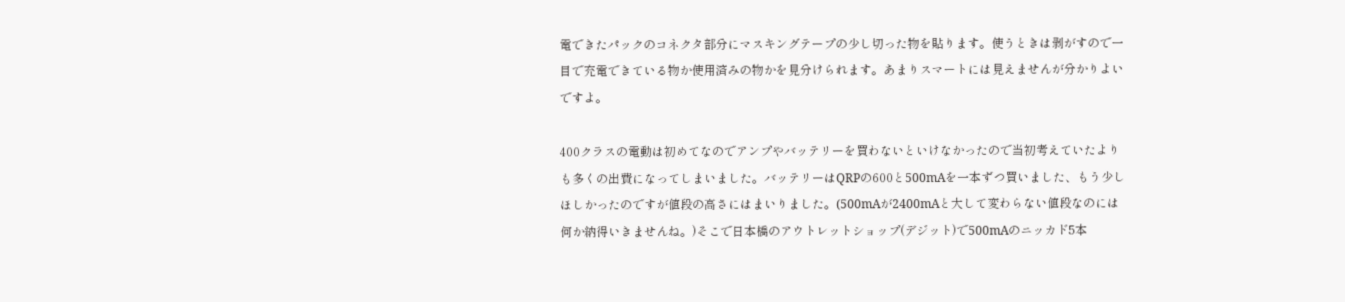電できたパックのコネクタ部分にマスキングテープの少し切った物を貼ります。使うときは剥がすので一目で充電できている物か使用済みの物かを見分けられます。あまりスマートには見えませんが分かりよいですよ。

400クラスの電動は初めてなのでアンプやバッテリーを買わないといけなかったので当初考えていたよりも多くの出費になってしまいました。バッテリーはQRPの600と500mAを一本ずつ買いました、もう少しほしかったのですが値段の高さにはまいりました。(500mAが2400mAと大して変わらない値段なのには何か納得いきませんね。)そこで日本橋のアウトレットショップ(デジット)で500mAのニッカド5本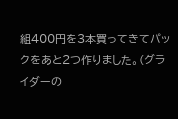組400円を3本買ってきてパックをあと2つ作りました。(グライダーの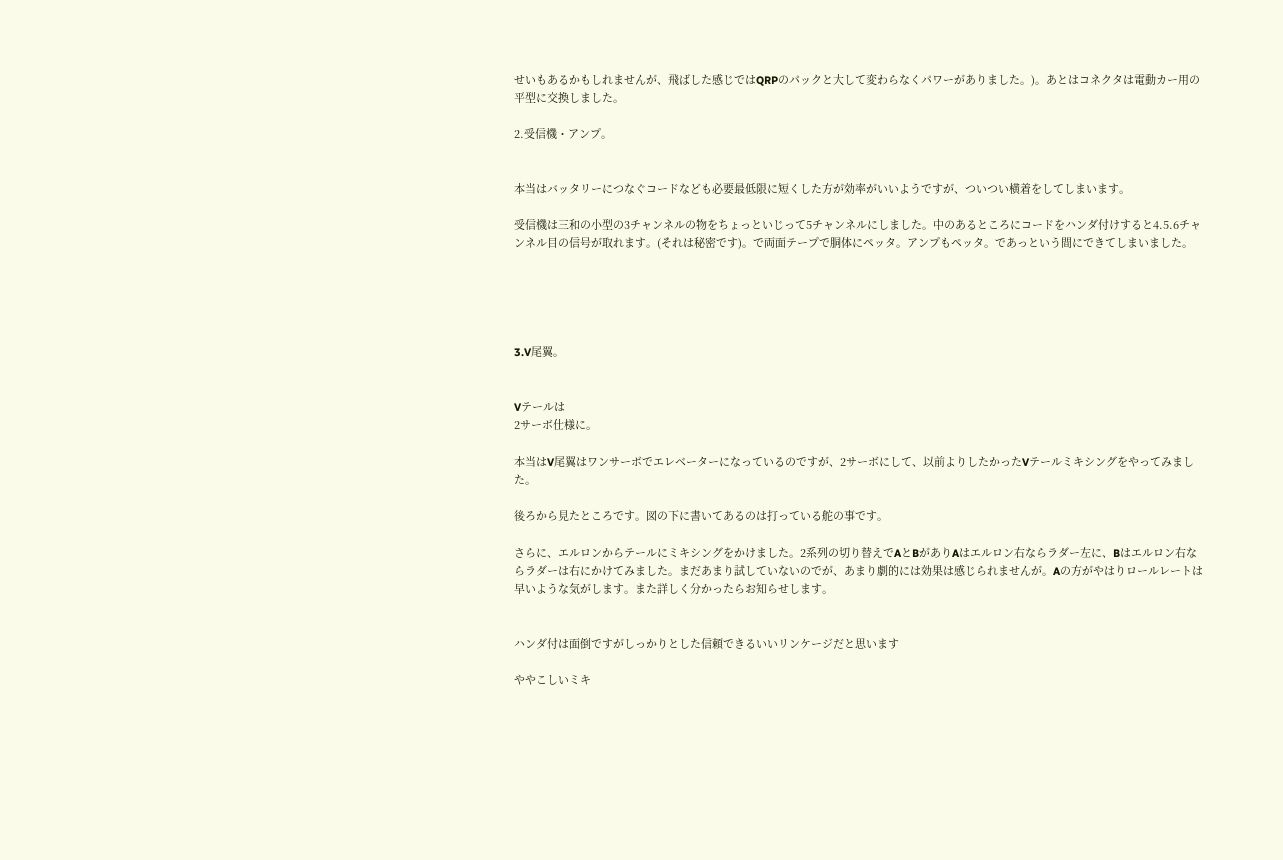せいもあるかもしれませんが、飛ばした感じではQRPのパックと大して変わらなくパワーがありました。)。あとはコネクタは電動カー用の平型に交換しました。

2.受信機・アンプ。


本当はバッタリーにつなぐコードなども必要最低限に短くした方が効率がいいようですが、ついつい横着をしてしまいます。

受信機は三和の小型の3チャンネルの物をちょっといじって5チャンネルにしました。中のあるところにコードをハンダ付けすると4.5.6チャンネル目の信号が取れます。(それは秘密です)。で両面テープで胴体にペッタ。アンプもペッタ。であっという間にできてしまいました。





3.V尾翼。


Vテールは
2サーボ仕様に。

本当はV尾翼はワンサーボでエレベーターになっているのですが、2サーボにして、以前よりしたかったVテールミキシングをやってみました。

後ろから見たところです。図の下に書いてあるのは打っている舵の事です。

さらに、エルロンからテールにミキシングをかけました。2系列の切り替えでAとBがありAはエルロン右ならラダー左に、Bはエルロン右ならラダーは右にかけてみました。まだあまり試していないのでが、あまり劇的には効果は感じられませんが。Aの方がやはりロールレートは早いような気がします。また詳しく分かったらお知らせします。


ハンダ付は面倒ですがしっかりとした信頼できるいいリンケージだと思います

ややこしいミキ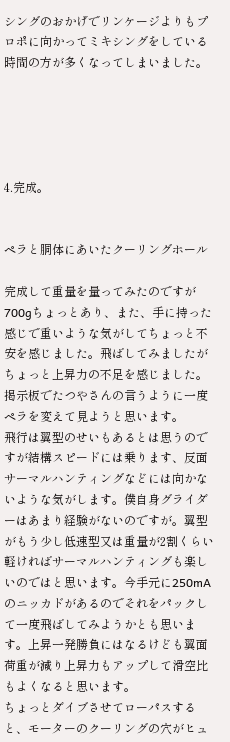シングのおかげでリンケージよりもプロポに向かってミキシングをしている時間の方が多くなってしまいました。





4.完成。


ペラと胴体にあいたクーリングホール

完成して重量を量ってみたのですが700gちょっとあり、また、手に持った感じで重いような気がしてちょっと不安を感じました。飛ばしてみましたがちょっと上昇力の不足を感じました。掲示板でたつやさんの言うように一度ペラを変えて見ようと思います。
飛行は翼型のせいもあるとは思うのですが結構スピードには乗ります、反面サーマルハンティングなどには向かないような気がします。僕自身グライダーはあまり経験がないのですが。翼型がもう少し低速型又は重量が2割くらい軽ければサーマルハンティングも楽しいのではと思います。今手元に250mAのニッカドがあるのでそれをパックして一度飛ばしてみようかとも思います。上昇一発勝負にはなるけども翼面荷重が減り上昇力もアップして滑空比もよくなると思います。
ちょっとダイブさせてローパスすると、モーターのクーリングの穴がヒュ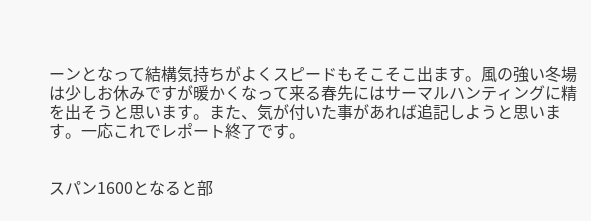ーンとなって結構気持ちがよくスピードもそこそこ出ます。風の強い冬場は少しお休みですが暖かくなって来る春先にはサーマルハンティングに精を出そうと思います。また、気が付いた事があれば追記しようと思います。一応これでレポート終了です。


スパン1600となると部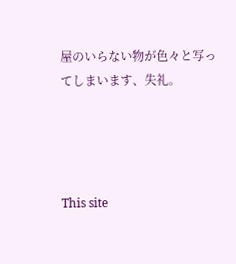屋のいらない物が色々と写ってしまいます、失礼。




This site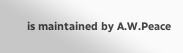is maintained by A.W.Peace